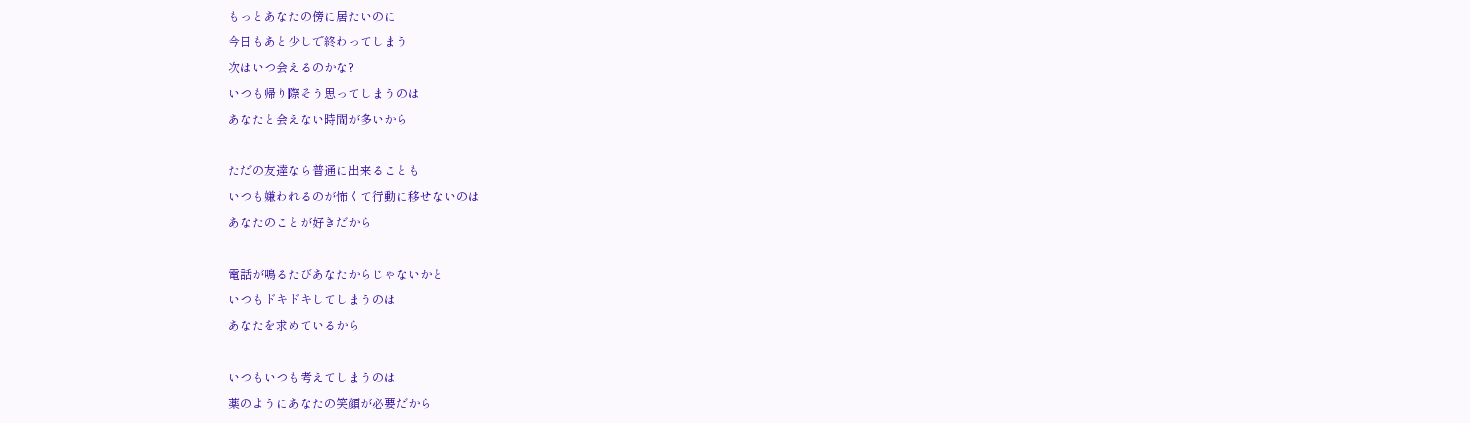もっとあなたの傍に居たいのに
今日もあと少しで終わってしまう
次はいつ会えるのかな?
いつも帰り際そう思ってしまうのは
あなたと会えない時間が多いから

ただの友達なら普通に出来ることも
いつも嫌われるのが怖くて行動に移せないのは
あなたのことが好きだから

電話が鳴るたびあなたからじゃないかと
いつもドキドキしてしまうのは
あなたを求めているから

いつもいつも考えてしまうのは
薬のようにあなたの笑顔が必要だから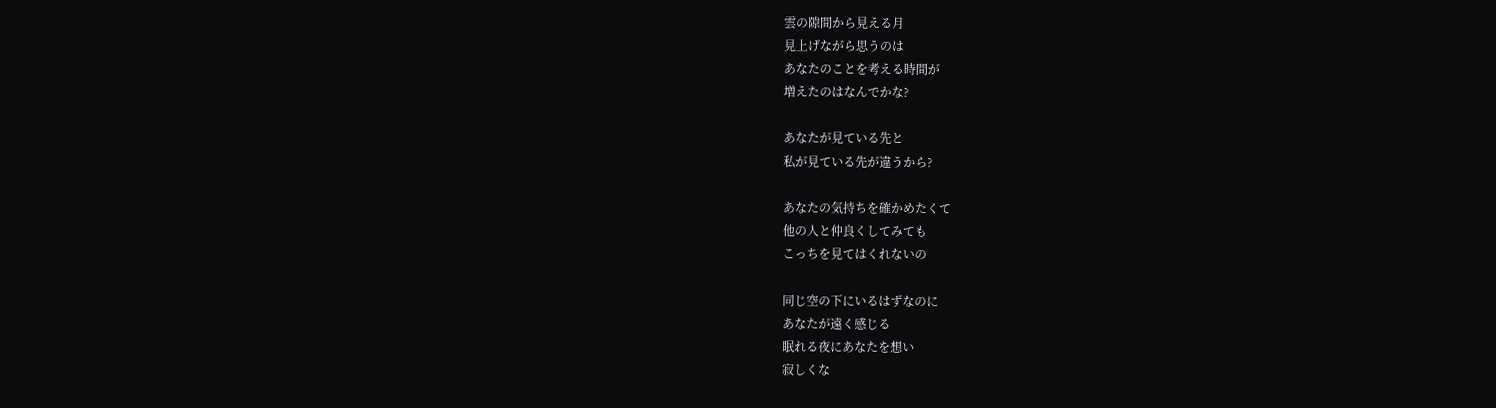雲の隙間から見える月
見上げながら思うのは
あなたのことを考える時間が
増えたのはなんでかな?

あなたが見ている先と
私が見ている先が違うから?

あなたの気持ちを確かめたくて
他の人と仲良くしてみても
こっちを見てはくれないの

同じ空の下にいるはずなのに
あなたが遠く感じる
眠れる夜にあなたを想い
寂しくな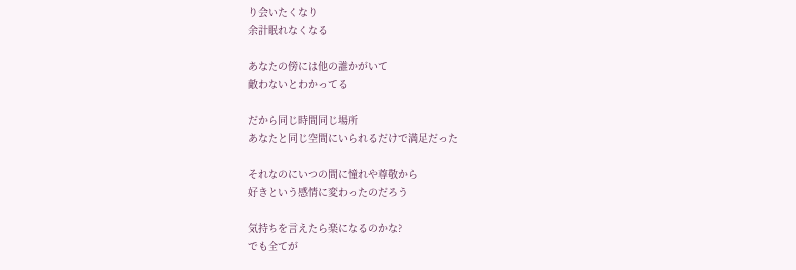り会いたくなり
余計眠れなくなる

あなたの傍には他の誰かがいて
敵わないとわかってる

だから同じ時間同じ場所
あなたと同じ空間にいられるだけで満足だった

それなのにいつの間に憧れや尊敬から
好きという感情に変わったのだろう

気持ちを言えたら楽になるのかな?
でも全てが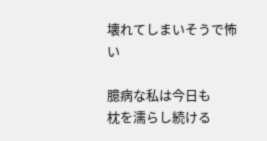壊れてしまいそうで怖い

臆病な私は今日も
枕を濡らし続ける